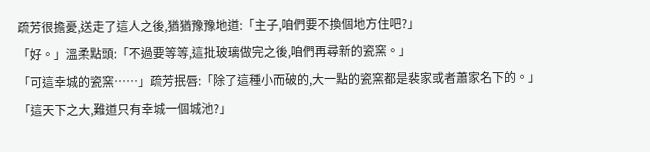疏芳很擔憂,送走了這人之後,猶猶豫豫地道:「主子,咱們要不換個地方住吧?」
「好。」溫柔點頭:「不過要等等,這批玻璃做完之後,咱們再尋新的瓷窯。」
「可這幸城的瓷窯……」疏芳抿唇:「除了這種小而破的,大一點的瓷窯都是裴家或者蕭家名下的。」
「這天下之大,難道只有幸城一個城池?」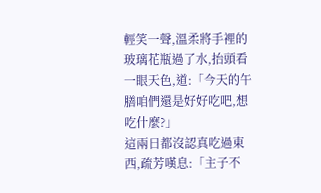輕笑一聲,溫柔將手裡的玻璃花瓶過了水,抬頭看一眼天色,道:「今天的午膳咱們還是好好吃吧,想吃什麼?」
這兩日都沒認真吃過東西,疏芳嘆息:「主子不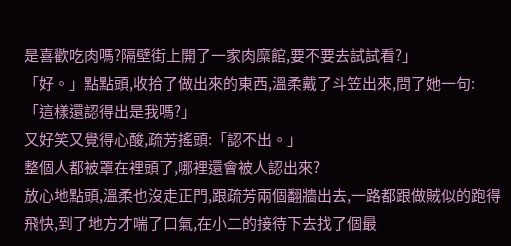是喜歡吃肉嗎?隔壁街上開了一家肉糜館,要不要去試試看?」
「好。」點點頭,收拾了做出來的東西,溫柔戴了斗笠出來,問了她一句:「這樣還認得出是我嗎?」
又好笑又覺得心酸,疏芳搖頭:「認不出。」
整個人都被罩在裡頭了,哪裡還會被人認出來?
放心地點頭,溫柔也沒走正門,跟疏芳兩個翻牆出去,一路都跟做賊似的跑得飛快,到了地方才喘了口氣,在小二的接待下去找了個最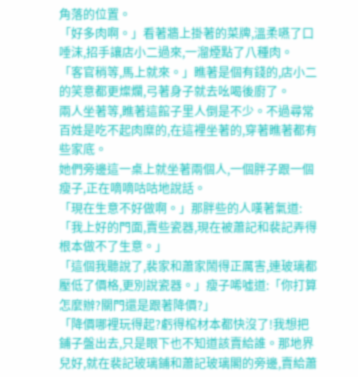角落的位置。
「好多肉啊。」看著牆上掛著的菜牌,溫柔嚥了口唾沫,招手讓店小二過來,一溜煙點了八種肉。
「客官稍等,馬上就來。」瞧著是個有錢的,店小二的笑意都更燦爛,弓著身子就去吆喝後廚了。
兩人坐著等,瞧著這館子里人倒是不少。不過尋常百姓是吃不起肉糜的,在這裡坐著的,穿著瞧著都有些家底。
她們旁邊這一桌上就坐著兩個人,一個胖子跟一個瘦子,正在嘀嘀咕咕地說話。
「現在生意不好做啊。」那胖些的人嘆著氣道:「我上好的門面,賣些瓷器,現在被蕭記和裴記弄得根本做不了生意。」
「這個我聽說了,裴家和蕭家鬧得正厲害,連玻璃都壓低了價格,更別說瓷器。」瘦子唏噓道:「你打算怎麼辦?關門還是跟著降價?」
「降價哪裡玩得起?虧得棺材本都快沒了!我想把鋪子盤出去,只是眼下也不知道該賣給誰。那地界兒好,就在裴記玻璃鋪和蕭記玻璃閣的旁邊,賣給蕭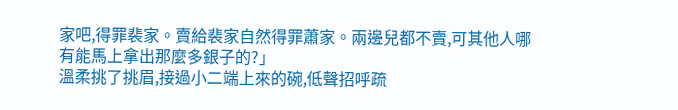家吧,得罪裴家。賣給裴家自然得罪蕭家。兩邊兒都不賣,可其他人哪有能馬上拿出那麼多銀子的?」
溫柔挑了挑眉,接過小二端上來的碗,低聲招呼疏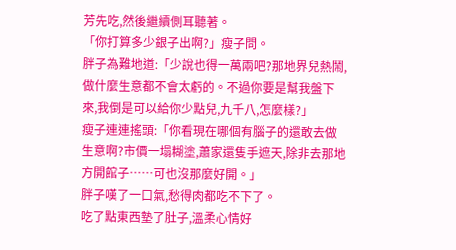芳先吃,然後繼續側耳聽著。
「你打算多少銀子出啊?」瘦子問。
胖子為難地道:「少說也得一萬兩吧?那地界兒熱鬧,做什麼生意都不會太虧的。不過你要是幫我盤下來,我倒是可以給你少點兒,九千八,怎麼樣?」
瘦子連連搖頭:「你看現在哪個有腦子的還敢去做生意啊?市價一塌糊塗,蕭家還隻手遮天,除非去那地方開館子……可也沒那麼好開。」
胖子嘆了一口氣,愁得肉都吃不下了。
吃了點東西墊了肚子,溫柔心情好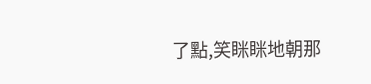了點,笑眯眯地朝那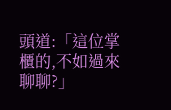頭道:「這位掌櫃的,不如過來聊聊?」